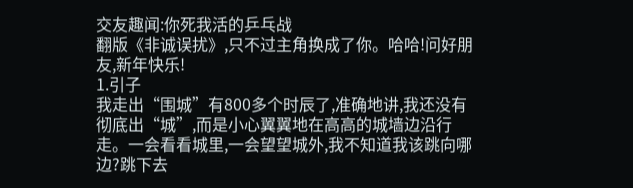交友趣闻:你死我活的乒乓战
翻版《非诚误扰》,只不过主角换成了你。哈哈!问好朋友,新年快乐!
1.引子
我走出“围城”有800多个时辰了,准确地讲,我还没有彻底出“城”,而是小心翼翼地在高高的城墙边沿行走。一会看看城里,一会望望城外,我不知道我该跳向哪边?跳下去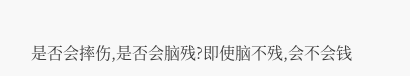是否会摔伤,是否会脑残?即使脑不残,会不会钱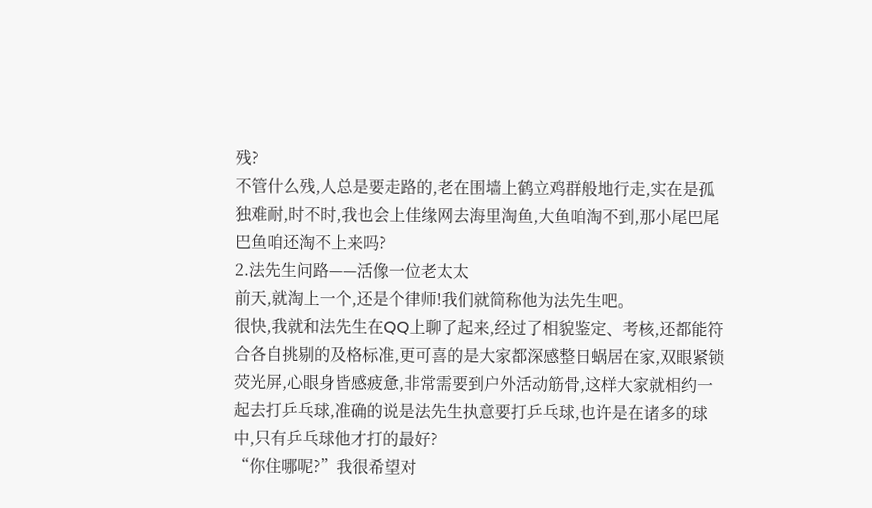残?
不管什么残,人总是要走路的,老在围墙上鹤立鸡群般地行走,实在是孤独难耐,时不时,我也会上佳缘网去海里淘鱼,大鱼咱淘不到,那小尾巴尾巴鱼咱还淘不上来吗?
2.法先生问路——活像一位老太太
前天,就淘上一个,还是个律师!我们就简称他为法先生吧。
很快,我就和法先生在QQ上聊了起来,经过了相貌鉴定、考核,还都能符合各自挑剔的及格标准,更可喜的是大家都深感整日蜗居在家,双眼紧锁荧光屏,心眼身皆感疲惫,非常需要到户外活动筋骨,这样大家就相约一起去打乒乓球,准确的说是法先生执意要打乒乓球,也许是在诸多的球中,只有乒乓球他才打的最好?
“你住哪呢?”我很希望对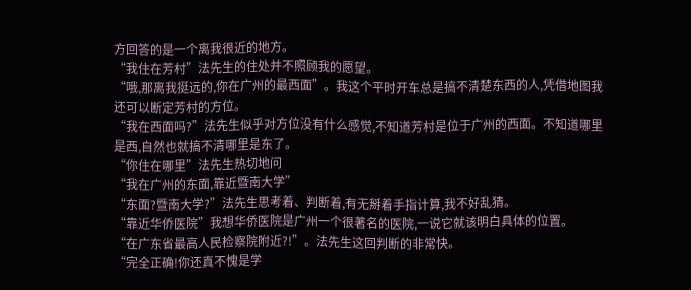方回答的是一个离我很近的地方。
“我住在芳村”法先生的住处并不照顾我的愿望。
“哦,那离我挺远的,你在广州的最西面”。我这个平时开车总是搞不清楚东西的人,凭借地图我还可以断定芳村的方位。
“我在西面吗?”法先生似乎对方位没有什么感觉,不知道芳村是位于广州的西面。不知道哪里是西,自然也就搞不清哪里是东了。
“你住在哪里”法先生热切地问
“我在广州的东面,靠近暨南大学”
“东面?暨南大学?”法先生思考着、判断着,有无掰着手指计算,我不好乱猜。
“靠近华侨医院”我想华侨医院是广州一个很著名的医院,一说它就该明白具体的位置。
“在广东省最高人民检察院附近?!”。法先生这回判断的非常快。
“完全正确!你还真不愧是学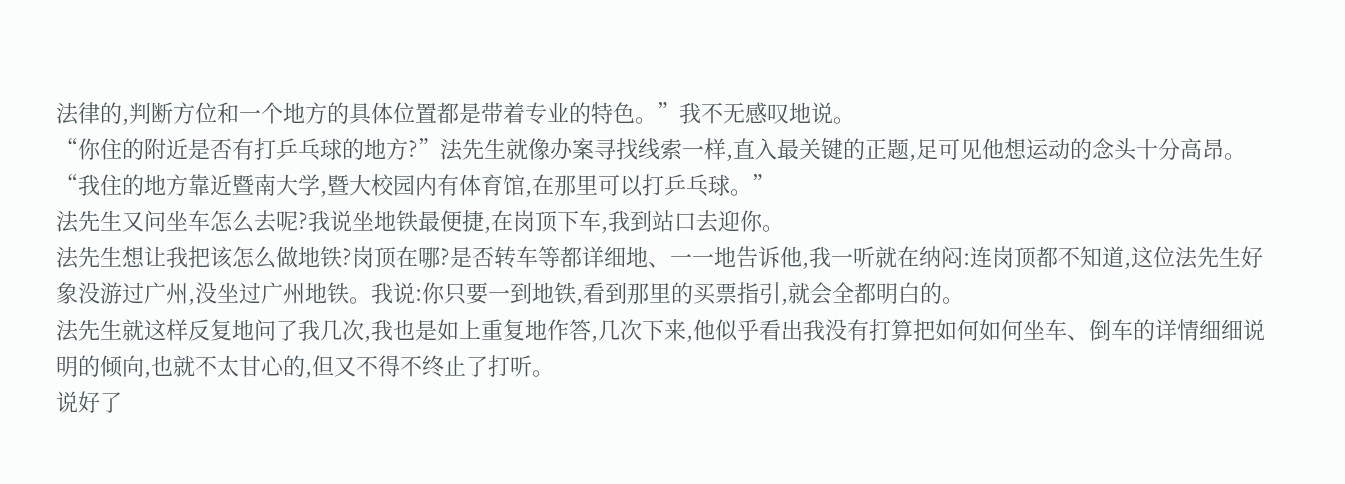法律的,判断方位和一个地方的具体位置都是带着专业的特色。”我不无感叹地说。
“你住的附近是否有打乒乓球的地方?”法先生就像办案寻找线索一样,直入最关键的正题,足可见他想运动的念头十分高昂。
“我住的地方靠近暨南大学,暨大校园内有体育馆,在那里可以打乒乓球。”
法先生又问坐车怎么去呢?我说坐地铁最便捷,在岗顶下车,我到站口去迎你。
法先生想让我把该怎么做地铁?岗顶在哪?是否转车等都详细地、一一地告诉他,我一听就在纳闷:连岗顶都不知道,这位法先生好象没游过广州,没坐过广州地铁。我说:你只要一到地铁,看到那里的买票指引,就会全都明白的。
法先生就这样反复地问了我几次,我也是如上重复地作答,几次下来,他似乎看出我没有打算把如何如何坐车、倒车的详情细细说明的倾向,也就不太甘心的,但又不得不终止了打听。
说好了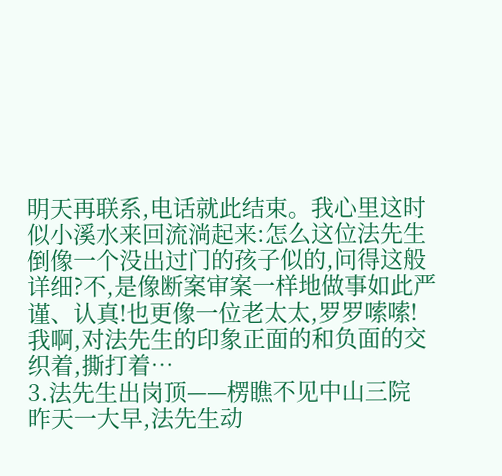明天再联系,电话就此结束。我心里这时似小溪水来回流淌起来:怎么这位法先生倒像一个没出过门的孩子似的,问得这般详细?不,是像断案审案一样地做事如此严谨、认真!也更像一位老太太,罗罗嗦嗦!我啊,对法先生的印象正面的和负面的交织着,撕打着…
3.法先生出岗顶——楞瞧不见中山三院
昨天一大早,法先生动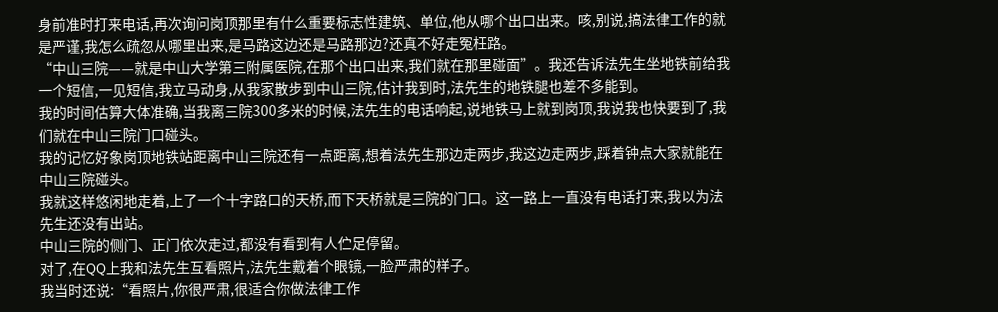身前准时打来电话,再次询问岗顶那里有什么重要标志性建筑、单位,他从哪个出口出来。咳,别说,搞法律工作的就是严谨,我怎么疏忽从哪里出来,是马路这边还是马路那边?还真不好走冤枉路。
“中山三院——就是中山大学第三附属医院,在那个出口出来,我们就在那里碰面”。我还告诉法先生坐地铁前给我一个短信,一见短信,我立马动身,从我家散步到中山三院,估计我到时,法先生的地铁腿也差不多能到。
我的时间估算大体准确,当我离三院300多米的时候,法先生的电话响起,说地铁马上就到岗顶,我说我也快要到了,我们就在中山三院门口碰头。
我的记忆好象岗顶地铁站距离中山三院还有一点距离,想着法先生那边走两步,我这边走两步,踩着钟点大家就能在中山三院碰头。
我就这样悠闲地走着,上了一个十字路口的天桥,而下天桥就是三院的门口。这一路上一直没有电话打来,我以为法先生还没有出站。
中山三院的侧门、正门依次走过,都没有看到有人伫足停留。
对了,在QQ上我和法先生互看照片,法先生戴着个眼镜,一脸严肃的样子。
我当时还说:“看照片,你很严肃,很适合你做法律工作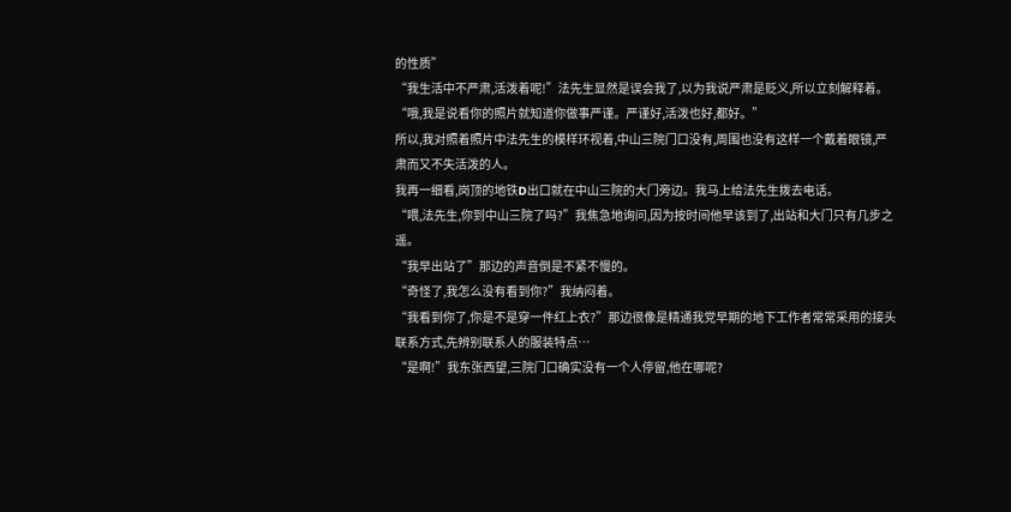的性质”
“我生活中不严肃,活泼着呢!”法先生显然是误会我了,以为我说严肃是贬义,所以立刻解释着。
“哦,我是说看你的照片就知道你做事严谨。严谨好,活泼也好,都好。”
所以,我对照着照片中法先生的模样环视着,中山三院门口没有,周围也没有这样一个戴着眼镜,严肃而又不失活泼的人。
我再一细看,岗顶的地铁D出口就在中山三院的大门旁边。我马上给法先生拨去电话。
“喂,法先生,你到中山三院了吗?”我焦急地询问,因为按时间他早该到了,出站和大门只有几步之遥。
“我早出站了”那边的声音倒是不紧不慢的。
“奇怪了,我怎么没有看到你?”我纳闷着。
“我看到你了,你是不是穿一件红上衣?”那边很像是精通我党早期的地下工作者常常采用的接头联系方式,先辨别联系人的服装特点…
“是啊!”我东张西望,三院门口确实没有一个人停留,他在哪呢?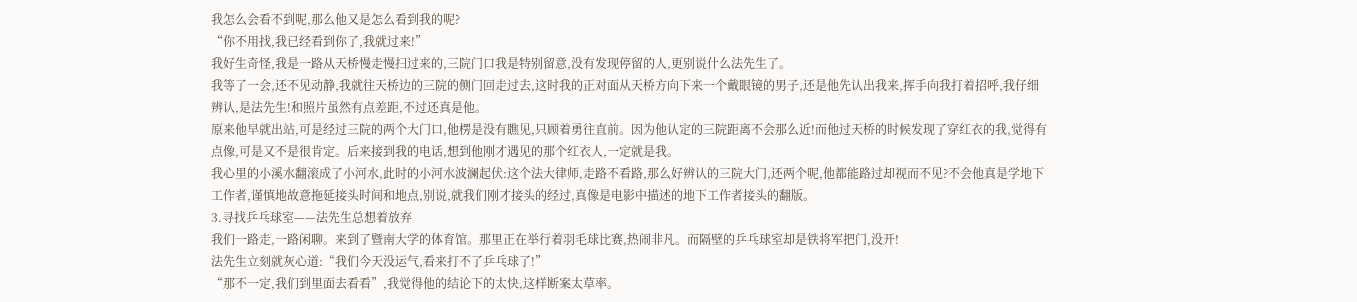我怎么会看不到呢,那么他又是怎么看到我的呢?
“你不用找,我已经看到你了,我就过来!”
我好生奇怪,我是一路从天桥慢走慢扫过来的,三院门口我是特别留意,没有发现停留的人,更别说什么法先生了。
我等了一会,还不见动静,我就往天桥边的三院的侧门回走过去,这时我的正对面从天桥方向下来一个戴眼镜的男子,还是他先认出我来,挥手向我打着招呼,我仔细辨认,是法先生!和照片虽然有点差距,不过还真是他。
原来他早就出站,可是经过三院的两个大门口,他楞是没有瞧见,只顾着勇往直前。因为他认定的三院距离不会那么近!而他过天桥的时候发现了穿红衣的我,觉得有点像,可是又不是很肯定。后来接到我的电话,想到他刚才遇见的那个红衣人,一定就是我。
我心里的小溪水翻滚成了小河水,此时的小河水波澜起伏:这个法大律师,走路不看路,那么好辨认的三院大门,还两个呢,他都能路过却视而不见?不会他真是学地下工作者,谨慎地故意拖延接头时间和地点,别说,就我们刚才接头的经过,真像是电影中描述的地下工作者接头的翻版。
3.寻找乒乓球室——法先生总想着放弃
我们一路走,一路闲聊。来到了暨南大学的体育馆。那里正在举行着羽毛球比赛,热闹非凡。而隔壁的乒乓球室却是铁将军把门,没开!
法先生立刻就灰心道:“我们今天没运气,看来打不了乒乓球了!”
“那不一定,我们到里面去看看”,我觉得他的结论下的太快,这样断案太草率。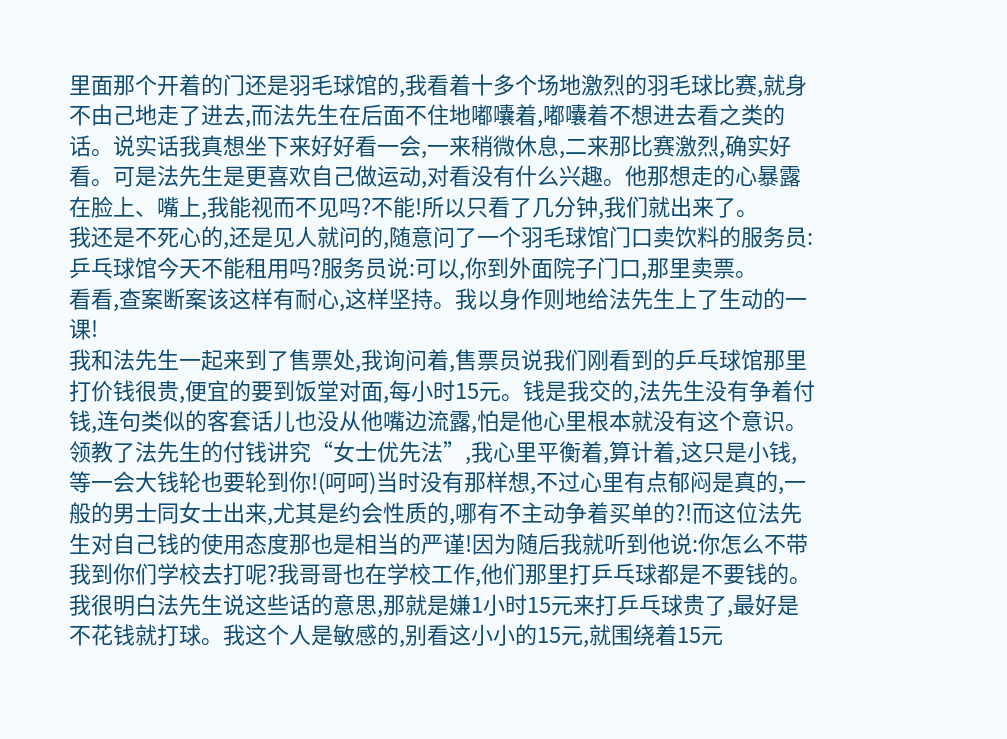里面那个开着的门还是羽毛球馆的,我看着十多个场地激烈的羽毛球比赛,就身不由己地走了进去,而法先生在后面不住地嘟囔着,嘟囔着不想进去看之类的话。说实话我真想坐下来好好看一会,一来稍微休息,二来那比赛激烈,确实好看。可是法先生是更喜欢自己做运动,对看没有什么兴趣。他那想走的心暴露在脸上、嘴上,我能视而不见吗?不能!所以只看了几分钟,我们就出来了。
我还是不死心的,还是见人就问的,随意问了一个羽毛球馆门口卖饮料的服务员:乒乓球馆今天不能租用吗?服务员说:可以,你到外面院子门口,那里卖票。
看看,查案断案该这样有耐心,这样坚持。我以身作则地给法先生上了生动的一课!
我和法先生一起来到了售票处,我询问着,售票员说我们刚看到的乒乓球馆那里打价钱很贵,便宜的要到饭堂对面,每小时15元。钱是我交的,法先生没有争着付钱,连句类似的客套话儿也没从他嘴边流露,怕是他心里根本就没有这个意识。领教了法先生的付钱讲究“女士优先法”,我心里平衡着,算计着,这只是小钱,等一会大钱轮也要轮到你!(呵呵)当时没有那样想,不过心里有点郁闷是真的,一般的男士同女士出来,尤其是约会性质的,哪有不主动争着买单的?!而这位法先生对自己钱的使用态度那也是相当的严谨!因为随后我就听到他说:你怎么不带我到你们学校去打呢?我哥哥也在学校工作,他们那里打乒乓球都是不要钱的。
我很明白法先生说这些话的意思,那就是嫌1小时15元来打乒乓球贵了,最好是不花钱就打球。我这个人是敏感的,别看这小小的15元,就围绕着15元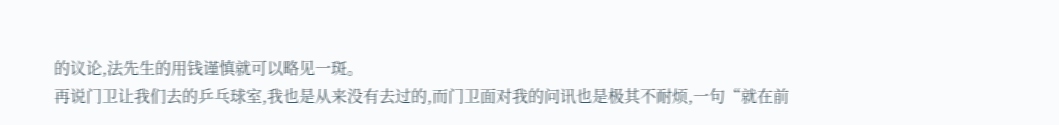的议论,法先生的用钱谨慎就可以略见一斑。
再说门卫让我们去的乒乓球室,我也是从来没有去过的,而门卫面对我的问讯也是极其不耐烦,一句“就在前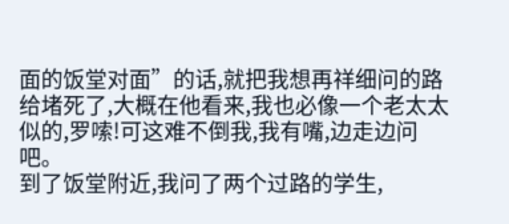面的饭堂对面”的话,就把我想再祥细问的路给堵死了,大概在他看来,我也必像一个老太太似的,罗嗦!可这难不倒我,我有嘴,边走边问吧。
到了饭堂附近,我问了两个过路的学生,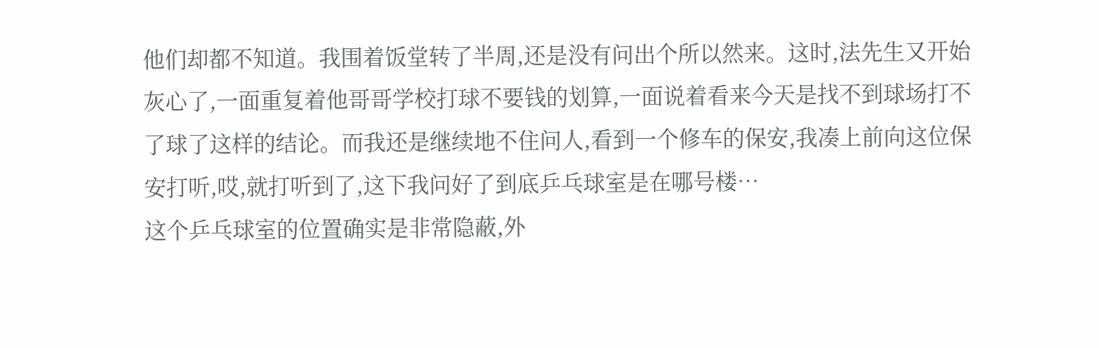他们却都不知道。我围着饭堂转了半周,还是没有问出个所以然来。这时,法先生又开始灰心了,一面重复着他哥哥学校打球不要钱的划算,一面说着看来今天是找不到球场打不了球了这样的结论。而我还是继续地不住问人,看到一个修车的保安,我凑上前向这位保安打听,哎,就打听到了,这下我问好了到底乒乓球室是在哪号楼…
这个乒乓球室的位置确实是非常隐蔽,外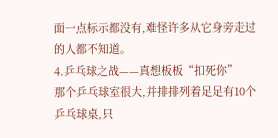面一点标示都没有,难怪许多从它身旁走过的人都不知道。
4.乒乓球之战——真想板板“扣死你”
那个乒乓球室很大,并排排列着足足有10个乒乓球桌,只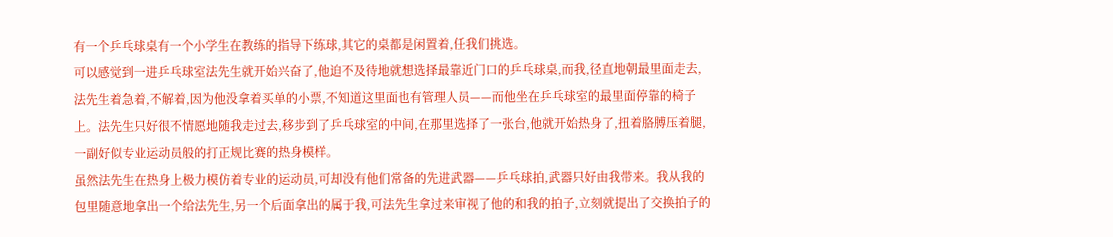有一个乒乓球桌有一个小学生在教练的指导下练球,其它的桌都是闲置着,任我们挑选。
可以感觉到一进乒乓球室法先生就开始兴奋了,他迫不及待地就想选择最靠近门口的乒乓球桌,而我,径直地朝最里面走去,法先生着急着,不解着,因为他没拿着买单的小票,不知道这里面也有管理人员——而他坐在乒乓球室的最里面停靠的椅子上。法先生只好很不情愿地随我走过去,移步到了乒乓球室的中间,在那里选择了一张台,他就开始热身了,扭着胳膊压着腿,一副好似专业运动员般的打正规比赛的热身模样。
虽然法先生在热身上极力模仿着专业的运动员,可却没有他们常备的先进武器——乒乓球拍,武器只好由我带来。我从我的包里随意地拿出一个给法先生,另一个后面拿出的属于我,可法先生拿过来审视了他的和我的拍子,立刻就提出了交换拍子的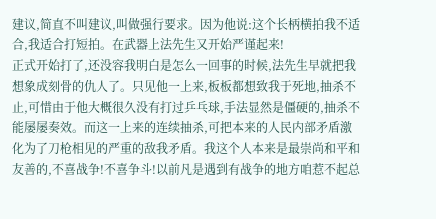建议,简直不叫建议,叫做强行要求。因为他说:这个长柄横拍我不适合,我适合打短拍。在武器上法先生又开始严谨起来!
正式开始打了,还没容我明白是怎么一回事的时候,法先生早就把我想象成刻骨的仇人了。只见他一上来,板板都想致我于死地,抽杀不止,可惜由于他大概很久没有打过乒乓球,手法显然是僵硬的,抽杀不能屡屡奏效。而这一上来的连续抽杀,可把本来的人民内部矛盾激化为了刀枪相见的严重的敌我矛盾。我这个人本来是最崇尚和平和友善的,不喜战争!不喜争斗!以前凡是遇到有战争的地方咱惹不起总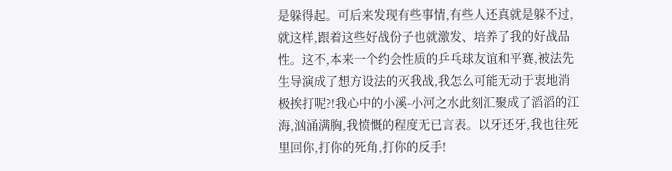是躲得起。可后来发现有些事情,有些人还真就是躲不过,就这样,跟着这些好战份子也就激发、培养了我的好战品性。这不,本来一个约会性质的乒乓球友谊和平赛,被法先生导演成了想方设法的灭我战,我怎么可能无动于衷地消极挨打呢?!我心中的小溪-小河之水此刻汇聚成了滔滔的江海,汹涌满胸,我愤慨的程度无已言表。以牙还牙,我也往死里回你,打你的死角,打你的反手!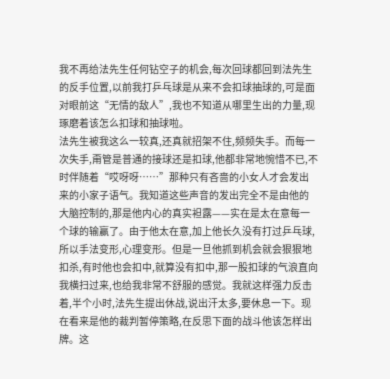我不再给法先生任何钻空子的机会,每次回球都回到法先生的反手位置,以前我打乒乓球是从来不会扣球抽球的,可是面对眼前这“无情的敌人”,我也不知道从哪里生出的力量,现琢磨着该怎么扣球和抽球啦。
法先生被我这么一较真,还真就招架不住,频频失手。而每一次失手,甭管是普通的接球还是扣球,他都非常地惋惜不已,不时伴随着“哎呀呀……”那种只有吝啬的小女人才会发出来的小家子语气。我知道这些声音的发出完全不是由他的大脑控制的,那是他内心的真实袒露——实在是太在意每一个球的输赢了。由于他太在意,加上他长久没有打过乒乓球,所以手法变形,心理变形。但是一旦他抓到机会就会狠狠地扣杀,有时他也会扣中,就算没有扣中,那一股扣球的气浪直向我横扫过来,也给我非常不舒服的感觉。我就这样强力反击着,半个小时,法先生提出休战,说出汗太多,要休息一下。现在看来是他的裁判暂停策略,在反思下面的战斗他该怎样出牌。这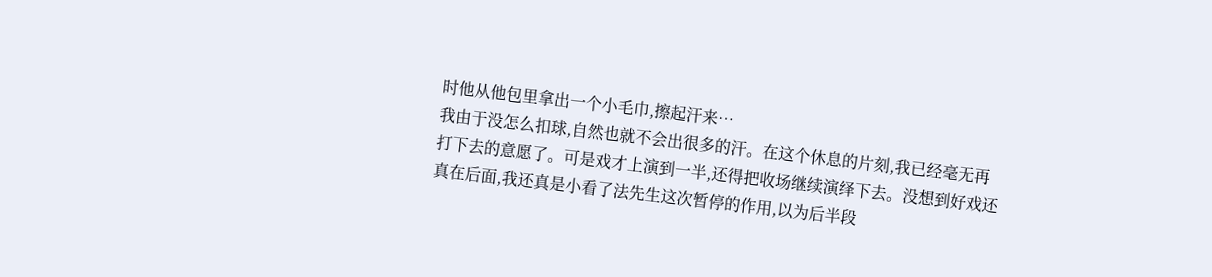时他从他包里拿出一个小毛巾,擦起汗来…
我由于没怎么扣球,自然也就不会出很多的汗。在这个休息的片刻,我已经毫无再打下去的意愿了。可是戏才上演到一半,还得把收场继续演绎下去。没想到好戏还真在后面,我还真是小看了法先生这次暂停的作用,以为后半段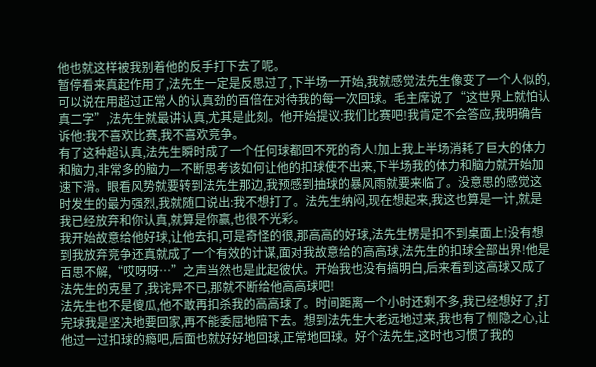他也就这样被我别着他的反手打下去了呢。
暂停看来真起作用了,法先生一定是反思过了,下半场一开始,我就感觉法先生像变了一个人似的,可以说在用超过正常人的认真劲的百倍在对待我的每一次回球。毛主席说了“这世界上就怕认真二字”,法先生就最讲认真,尤其是此刻。他开始提议:我们比赛吧!我肯定不会答应,我明确告诉他:我不喜欢比赛,我不喜欢竞争。
有了这种超认真,法先生瞬时成了一个任何球都回不死的奇人!加上我上半场消耗了巨大的体力和脑力,非常多的脑力—不断思考该如何让他的扣球使不出来,下半场我的体力和脑力就开始加速下滑。眼看风势就要转到法先生那边,我预感到抽球的暴风雨就要来临了。没意思的感觉这时发生的最为强烈,我就随口说出:我不想打了。法先生纳闷,现在想起来,我这也算是一计,就是我已经放弃和你认真,就算是你赢,也很不光彩。
我开始故意给他好球,让他去扣,可是奇怪的很,那高高的好球,法先生楞是扣不到桌面上!没有想到我放弃竞争还真就成了一个有效的计谋,面对我故意给的高高球,法先生的扣球全部出界!他是百思不解,“哎呀呀…”之声当然也是此起彼伏。开始我也没有搞明白,后来看到这高球又成了法先生的克星了,我诧异不已,那就不断给他高高球吧!
法先生也不是傻瓜,他不敢再扣杀我的高高球了。时间距离一个小时还剩不多,我已经想好了,打完球我是坚决地要回家,再不能委屈地陪下去。想到法先生大老远地过来,我也有了恻隐之心,让他过一过扣球的瘾吧,后面也就好好地回球,正常地回球。好个法先生,这时也习惯了我的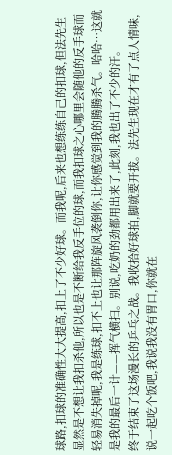球路,扣球的准确性大大提高,扣上了不少好球。而我呢,后来也想练练自己的扣球,但法先生显然是不想让我扣杀他,所以也是不断给我反手位的球,而我扣球之心哪里会随他的反手球而轻易消失掉呢,我是练球,扣不上也让那阵旋风袭倒你,让你感觉到我的腾腾杀气。哈哈…这就是我的最后一计——挥气横扫。别说,吃奶的劲都用出来了,此刻,我也出了不少的汗。
终于结束了这场漫长的乒乓之战。我收拾好球拍,脚就要开拔。法先生现在才有了点人情味,说一起吃个饭吧,我说我没有胃口,你就在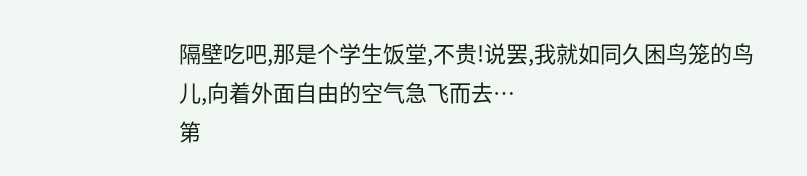隔壁吃吧,那是个学生饭堂,不贵!说罢,我就如同久困鸟笼的鸟儿,向着外面自由的空气急飞而去…
第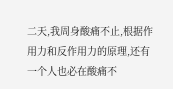二天,我周身酸痛不止,根据作用力和反作用力的原理,还有一个人也必在酸痛不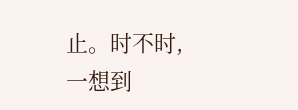止。时不时,一想到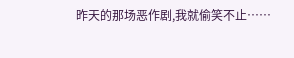昨天的那场恶作剧,我就偷笑不止……